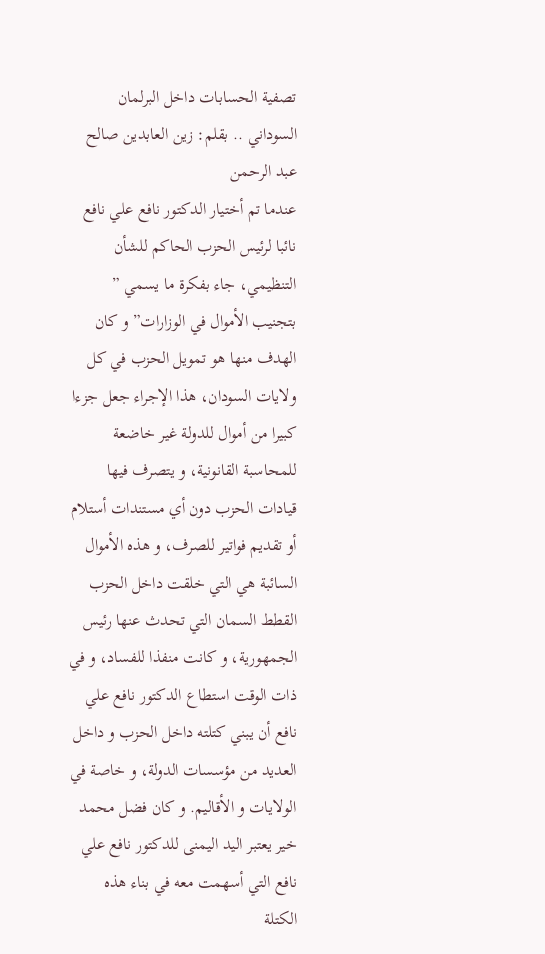تصفية الحسابات داخل البرلمان السوداني .. بقلم: زين العابدين صالح عبد الرحمن
عندما تم أختيار الدكتور نافع علي نافع نائبا لرئيس الحزب الحاكم للشأن التنظيمي، جاء بفكرة ما يسمي ” بتجنيب الأموال في الوزارات” و كان الهدف منها هو تمويل الحزب في كل ولايات السودان، هذا الإجراء جعل جزءا كبيرا من أموال للدولة غير خاضعة للمحاسبة القانونية، و يتصرف فيها قيادات الحزب دون أي مستندات أستلام أو تقديم فواتير للصرف، و هذه الأموال السائبة هي التي خلقت داخل الحزب القطط السمان التي تحدث عنها رئيس الجمهورية، و كانت منفذا للفساد، و في ذات الوقت استطاع الدكتور نافع علي نافع أن يبني كتلته داخل الحزب و داخل العديد من مؤسسات الدولة، و خاصة في الولايات و الأقاليم. و كان فضل محمد خير يعتبر اليد اليمنى للدكتور نافع علي نافع التي أسهمت معه في بناء هذه الكتلة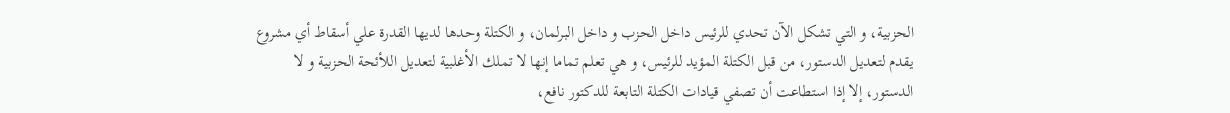الحزبية، و التي تشكل الآن تحدي للرئيس داخل الحزب و داخل البرلمان، و الكتلة وحدها لديها القدرة علي أسقاط أي مشروع يقدم لتعديل الدستور، من قبل الكتلة المؤيد للرئيس، و هي تعلم تماما إنها لا تملك الأغلبية لتعديل اللأئحة الحزبية و لا الدستور، إلا إذا استطاعت أن تصفي قيادات الكتلة التابعة للدكتور نافع،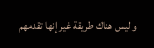و ليس هناك طريقة غير إنها تقدمهم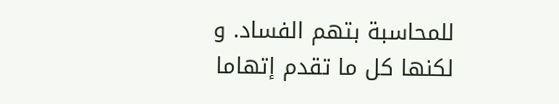للمحاسبة بتهم الفساد. و لكنها كل ما تقدم إتهاما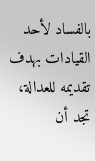بالفساد لأحد القيادات بهدف تقديمه للعدالة، تجد أن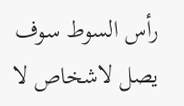رأس السوط سوف يصل لاشخاص لا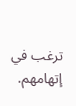ترغب في إتهامهم.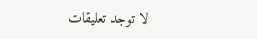لا توجد تعليقات